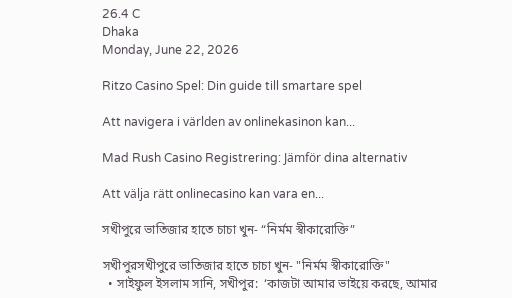26.4 C
Dhaka
Monday, June 22, 2026

Ritzo Casino Spel: Din guide till smartare spel

Att navigera i världen av onlinekasinon kan...

Mad Rush Casino Registrering: Jämför dina alternativ

Att välja rätt onlinecasino kan vara en...

সখীপুরে ভাতিজার হাতে চাচা খুন- “নির্মম স্বীকারোক্তি”

সখীপুরসখীপুরে ভাতিজার হাতে চাচা খুন- "নির্মম স্বীকারোক্তি"
  • সাইফুল ইসলাম সানি, সখীপুর:  ‘কাজটা আমার ভাইয়ে করছে, আমার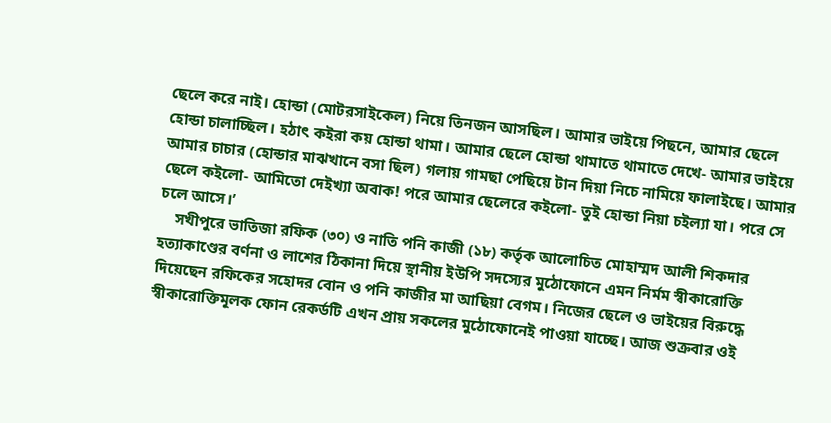ছেলে করে নাই। হোন্ডা (মোটরসাইকেল) নিয়ে তিনজন আসছিল। আমার ভাইয়ে পিছনে, আমার ছেলে হোন্ডা চালাচ্ছিল। হঠাৎ কইরা কয় হোন্ডা থামা। আমার ছেলে হোন্ডা থামাতে থামাতে দেখে- আমার ভাইয়ে আমার চাচার (হোন্ডার মাঝখানে বসা ছিল) গলায় গামছা পেছিয়ে টান দিয়া নিচে নামিয়ে ফালাইছে। আমার ছেলে কইলো- আমিতো দেইখ্যা অবাক! পরে আমার ছেলেরে কইলো- তুই হোন্ডা নিয়া চইল্যা যা। পরে সে চলে আসে।’
    সখীপুরে ভাতিজা রফিক (৩০) ও নাতি পনি কাজী (১৮) কর্তৃক আলোচিত মোহাম্মদ আলী শিকদার হত্যাকাণ্ডের বর্ণনা ও লাশের ঠিকানা দিয়ে স্থানীয় ইউপি সদস্যের মুঠোফোনে এমন নির্মম স্বীকারোক্তি দিয়েছেন রফিকের সহোদর বোন ও পনি কাজীর মা আছিয়া বেগম। নিজের ছেলে ও ভাইয়ের বিরুদ্ধে স্বীকারোক্তিমূলক ফোন রেকর্ডটি এখন প্রায় সকলের মুঠোফোনেই পাওয়া যাচ্ছে। আজ শুক্রবার ওই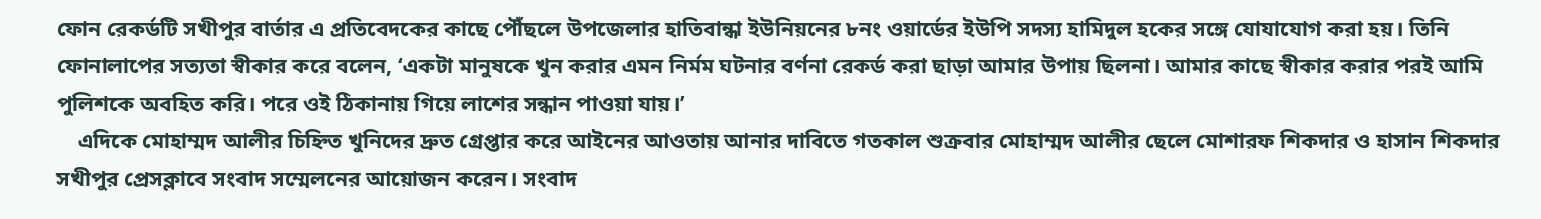ফোন রেকর্ডটি সখীপুর বার্তার এ প্রতিবেদকের কাছে পৌঁছলে উপজেলার হাতিবান্ধা ইউনিয়নের ৮নং ওয়ার্ডের ইউপি সদস্য হামিদুল হকের সঙ্গে যোযাযোগ করা হয়। তিনি ফোনালাপের সত্যতা স্বীকার করে বলেন, ‘একটা মানুষকে খুন করার এমন নির্মম ঘটনার বর্ণনা রেকর্ড করা ছাড়া আমার উপায় ছিলনা। আমার কাছে স্বীকার করার পরই আমি পুলিশকে অবহিত করি। পরে ওই ঠিকানায় গিয়ে লাশের সন্ধান পাওয়া যায়।’
    এদিকে মোহাম্মদ আলীর চিহ্নিত খুনিদের দ্রুত গ্রেপ্তার করে আইনের আওতায় আনার দাবিতে গতকাল শুক্রবার মোহাম্মদ আলীর ছেলে মোশারফ শিকদার ও হাসান শিকদার সখীপুর প্রেসক্লাবে সংবাদ সম্মেলনের আয়োজন করেন। সংবাদ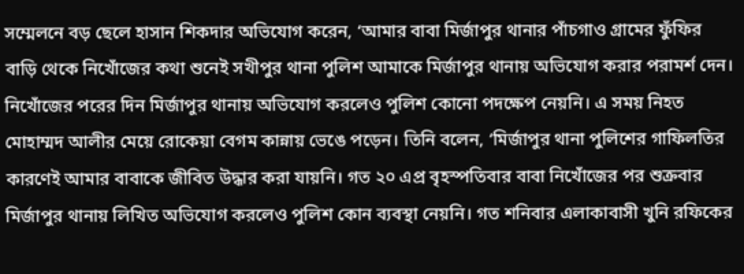সম্মেলনে বড় ছেলে হাসান শিকদার অভিযোগ করেন, ‘আমার বাবা মির্জাপুর থানার পাঁচগাও গ্রামের ফুঁফির বাড়ি থেকে নিখোঁজের কথা শুনেই সখীপুর থানা পুলিশ আমাকে মির্জাপুর থানায় অভিযোগ করার পরামর্শ দেন। নিখোঁজের পরের দিন মির্জাপুর থানায় অভিযোগ করলেও পুলিশ কোনো পদক্ষেপ নেয়নি। এ সময় নিহত মোহাম্মদ আলীর মেয়ে রোকেয়া বেগম কান্নায় ভেঙে পড়েন। তিনি বলেন, ‘মির্জাপুর থানা পুলিশের গাফিলতির কারণেই আমার বাবাকে জীবিত উদ্ধার করা যায়নি। গত ২০ এপ্র বৃহস্পতিবার বাবা নিখোঁজের পর শুক্রবার মির্জাপুর থানায় লিখিত অভিযোগ করলেও পুলিশ কোন ব্যবস্থা নেয়নি। গত শনিবার এলাকাবাসী খুনি রফিকের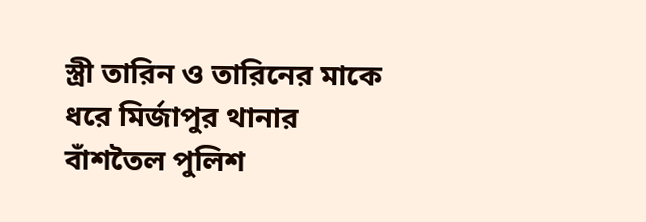স্ত্রী তারিন ও তারিনের মাকে ধরে মির্জাপুর থানার বাঁশতৈল পুলিশ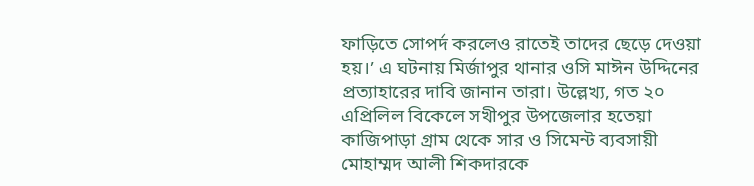ফাড়িতে সোপর্দ করলেও রাতেই তাদের ছেড়ে দেওয়া হয়।’ এ ঘটনায় মির্জাপুর থানার ওসি মাঈন উদ্দিনের প্রত্যাহারের দাবি জানান তারা। উল্লেখ্য, গত ২০ এপ্রিলিল বিকেলে সখীপুর উপজেলার হতেয়া কাজিপাড়া গ্রাম থেকে সার ও সিমেন্ট ব্যবসায়ী মোহাম্মদ আলী শিকদারকে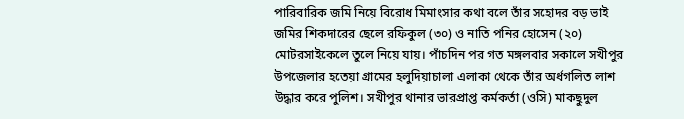পারিবারিক জমি নিয়ে বিরোধ মিমাংসার কথা বলে তাঁর সহোদর বড় ভাই জমির শিকদারের ছেলে রফিকুল (৩০) ও নাতি পনির হোসেন (২০) মোটরসাইকেলে তুলে নিয়ে যায়। পাঁচদিন পর গত মঙ্গলবার সকালে সখীপুর উপজেলার হতেয়া গ্রামের হলুদিয়াচালা এলাকা থেকে তাঁর অর্ধগলিত লাশ উদ্ধার করে পুলিশ। সখীপুর থানার ভারপ্রাপ্ত কর্মকর্তা (ওসি) মাকছুদুল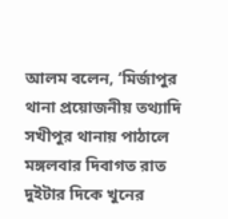আলম বলেন, ‘মির্জাপুর থানা প্রয়োজনীয় তথ্যাদি সখীপুর থানায় পাঠালে মঙ্গলবার দিবাগত রাত দুইটার দিকে খুনের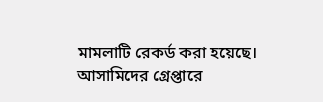মামলাটি রেকর্ড করা হয়েছে। আসামিদের গ্রেপ্তারে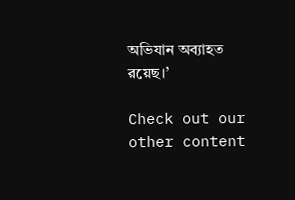অভিযান অব্যাহত রয়েছ।’

Check out our other content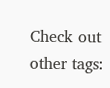Check out other tags: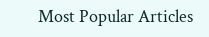Most Popular Articles